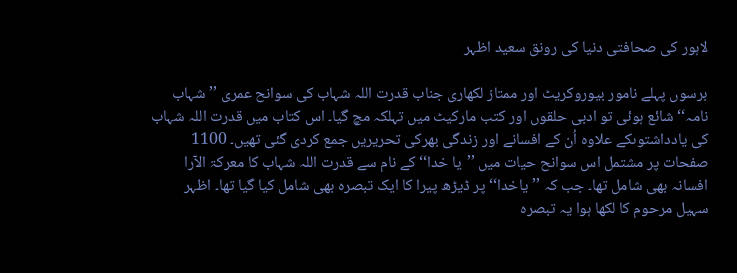لاہور کی صحافتی دنیا کی رونق سعید اظہر

برسوں پہلے نامور بیوروکریٹ اور ممتاز لکھاری جناب قدرت اللہ شہاب کی سوانح عمری ’’شہاب نامہ‘‘ شائع ہوئی تو ادبی حلقوں اور کتب مارکیٹ میں تہلکہ مچ گیا۔ اس کتاب میں قدرت اللہ شہاب کی یادداشتوںکے علاوہ اُن کے افسانے اور زندگی بھرکی تحریریں جمع کردی گئی تھیں۔ 1100 صفحات پر مشتمل اس سوانح حیات میں ’’یا خدا‘‘ کے نام سے قدرت اللہ شہاب کا معرکۃ الآرا افسانہ بھی شامل تھا۔ جب کہ ’’یاخدا‘‘ پر ڈیڑھ پیرا کا ایک تبصرہ بھی شامل کیا گیا تھا۔ اظہر سہیل مرحوم کا لکھا ہوا یہ تبصرہ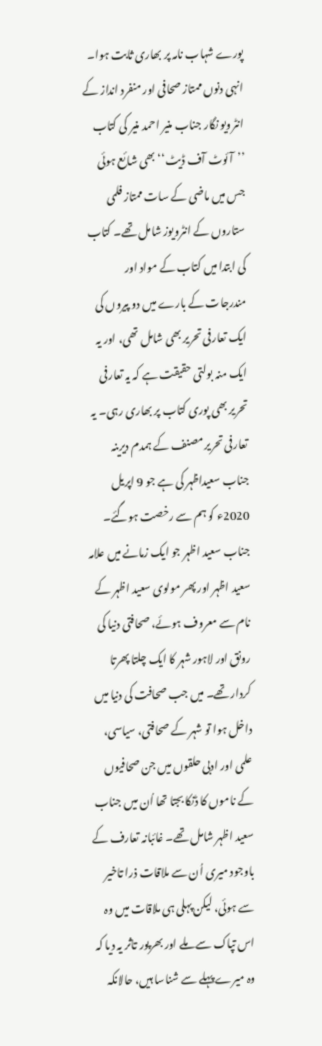پورے شہاب نامہ پر بھاری ثابت ہوا۔ انہی دنوں ممتاز صحافی اور منفرد انداز کے انٹرویو نگار جناب منیر احمد منیر کی کتاب ’’آئوٹ آف ڈیٹ‘‘ بھی شائع ہوئی جس میں ماضی کے سات ممتاز فلمی ستاروں کے انٹرویوز شامل تھے۔ کتاب کی ابتدا میں کتاب کے مواد اور مندرجات کے بارے میں دو پیروں کی ایک تعارفی تحریر بھی شامل تھی، اور یہ ایک منہ بولتی حقیقت ہے کہ یہ تعارفی تحریر بھی پوری کتاب پر بھاری رہی۔ یہ تعارفی تحریر مصنف کے ہمدم دیرینہ جناب سعیداظہر کی ہے جو 9 اپریل 2020ء کو ہم سے رخصت ہوگئے۔
جناب سعید اظہر جو ایک زمانے میں علامہ سعید اظہر اور پھر مولوی سعید اظہر کے نام سے معروف ہوئے، صحافتی دنیا کی رونق اور لاہور شہر کا ایک چلتا پھرتا کردار تھے۔ میں جب صحافت کی دنیا میں داخل ہوا تو شہر کے صحافتی، سیاسی، علمی اور ادبی حلقوں میں جن صحافیوں کے ناموں کا ڈنکا بجتا تھا اُن میں جناب سعید اظہر شامل تھے۔ غائبانہ تعارف کے باوجود میری اُن سے ملاقات ذرا تاخیر سے ہوئی، لیکن پہلی ہی ملاقات میں وہ اس تپاک سے ملے اور بھرپور تاثر یہ دیا کہ وہ میرے پہلے سے شناسا ہیں، حالانکہ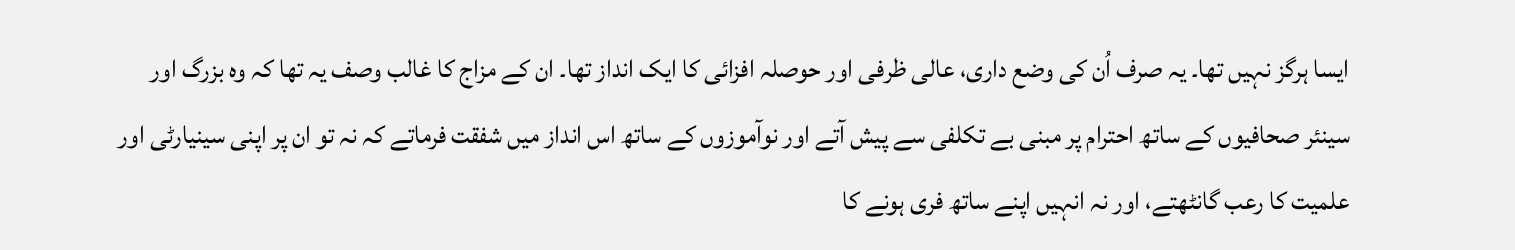ایسا ہرگز نہیں تھا۔ یہ صرف اُن کی وضع داری، عالی ظرفی اور حوصلہ افزائی کا ایک انداز تھا۔ ان کے مزاج کا غالب وصف یہ تھا کہ وہ بزرگ اور سینئر صحافیوں کے ساتھ احترام پر مبنی بے تکلفی سے پیش آتے اور نوآموزوں کے ساتھ اس انداز میں شفقت فرماتے کہ نہ تو ان پر اپنی سینیارٹی اور علمیت کا رعب گانٹھتے، اور نہ انہیں اپنے ساتھ فری ہونے کا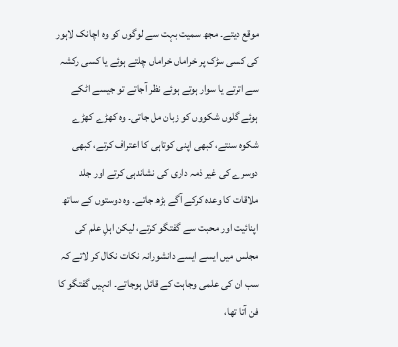موقع دیتے۔ مجھ سمیت بہت سے لوگوں کو وہ اچانک لاہور کی کسی سڑک پر خراماں خراماں چلتے ہوئے یا کسی رکشہ سے اترتے یا سوار ہوتے ہوئے نظر آجاتے تو جیسے اٹکے ہوئے گلوں شکووں کو زبان مل جاتی۔ وہ کھڑے کھڑے شکوہ سنتے، کبھی اپنی کوتاہی کا اعتراف کرتے، کبھی دوسرے کی غیر ذمہ داری کی نشاندہی کرتے اور جلد ملاقات کا وعدہ کرکے آگے بڑھ جاتے۔ وہ دوستوں کے ساتھ اپنائیت اور محبت سے گفتگو کرتے، لیکن اہلِ علم کی مجلس میں ایسے ایسے دانشورانہ نکات نکال کر لاتے کہ سب ان کی علمی وجاہت کے قائل ہوجاتے۔ انہیں گفتگو کا فن آتا تھا،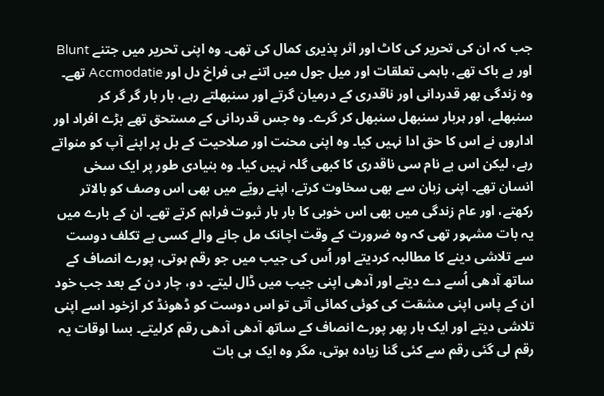جب کہ ان کی تحریر کی کاٹ اور اثر پذیری کمال کی تھی۔ وہ اپنی تحریر میں جتنے Blunt اور بے باک تھے، باہمی تعلقات اور میل جول میں اتنے ہی فراخ دل اور Accmodatie تھے۔ وہ زندگی بھر قدردانی اور ناقدری کے درمیان گرتے اور سنبھلتے رہے، بار بار گر گر کر سنبھلے، اور ہربار سنبھل سنبھل کر گرے۔ وہ جس قدردانی کے مستحق تھے بڑے افراد اور اداروں نے اس کا حق ادا نہیں کیا۔ وہ اپنی محنت اور صلاحیت کے بل پر اپنے آپ کو منواتے رہے، لیکن اس بے نام سی ناقدری کا کبھی گلہ نہیں کیا۔ وہ بنیادی طور پر ایک سخی انسان تھے۔ اپنی زبان سے بھی سخاوت کرتے، اپنے رویّے میں بھی اس وصف کو بالاتر رکھتے، اور عام زندگی میں بھی اس خوبی کا بار بار ثبوت فراہم کرتے تھے۔ ان کے بارے میں یہ بات مشہور تھی کہ وہ ضرورت کے وقت اچانک مل جانے والے کسی بے تکلف دوست سے تلاشی دینے کا مطالبہ کردیتے اور اُس کی جیب میں جو رقم ہوتی، پورے انصاف کے ساتھ آدھی اُسے دے دیتے اور آدھی اپنی جیب میں ڈال لیتے۔ دو، چار دن کے بعد جب خود ان کے پاس اپنی مشقت کی کوئی کمائی آتی تو اس دوست کو ڈھونڈ کر ازخود اسے اپنی تلاشی دیتے اور ایک بار پھر پورے انصاف کے ساتھ آدھی آدھی رقم کرلیتے۔ بسا اوقات یہ رقم لی گئی رقم سے کئی گنا زیادہ ہوتی، مگر وہ ایک ہی بات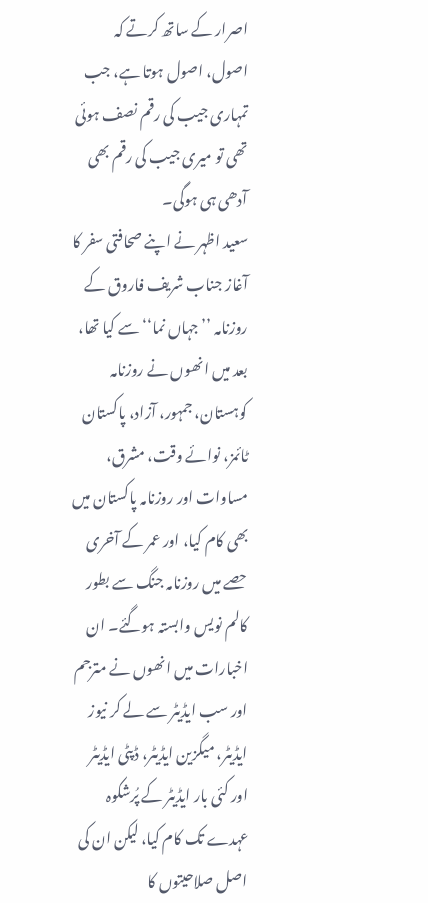اصرار کے ساتھ کرتے کہ اصول، اصول ہوتا ہے، جب تمہاری جیب کی رقم نصف ہوئی تھی تو میری جیب کی رقم بھی آدھی ہی ہوگی۔
سعید اظہر نے اپنے صحافتی سفر کا آغاز جناب شریف فاروق کے روزنامہ ’’جہاں نما‘‘ سے کیا تھا، بعد میں انھوں نے روزنامہ کوہستان، جمہور، آزاد، پاکستان ٹائمز، نوائے وقت، مشرق، مساوات اور روزنامہ پاکستان میں بھی کام کیا، اور عمر کے آخری حصے میں روزنامہ جنگ سے بطور کالم نویس وابستہ ہوگئے۔ ان اخبارات میں انھوں نے مترجم اور سب ایڈیٹر سے لے کر نیوز ایڈیٹر، میگزین ایڈیٹر، ڈپٹی ایڈیٹر اور کئی بار ایڈیٹر کے پُرشکوہ عہدے تک کام کیا، لیکن ان کی اصل صلاحیتوں کا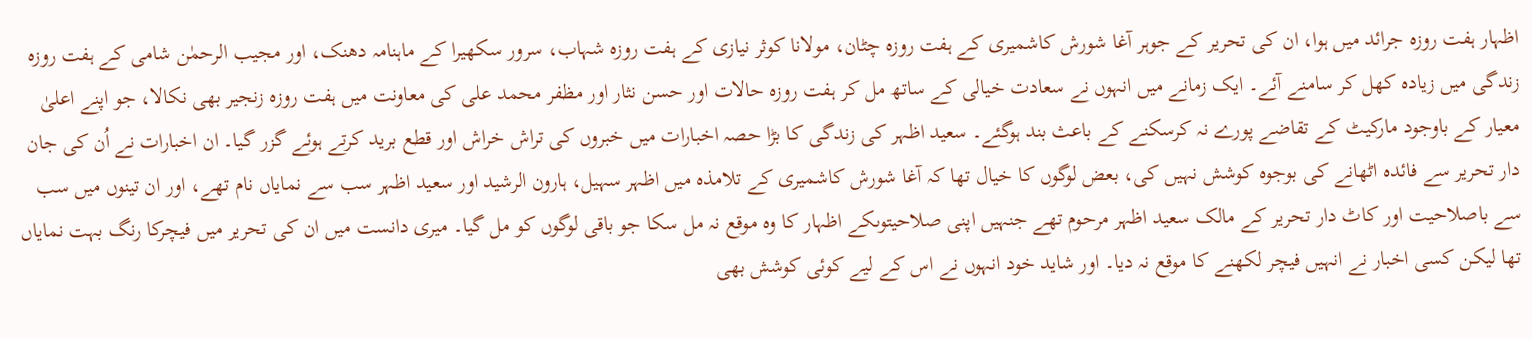اظہار ہفت روزہ جرائد میں ہوا، ان کی تحریر کے جوہر آغا شورش کاشمیری کے ہفت روزہ چٹان، مولانا کوثر نیازی کے ہفت روزہ شہاب، سرور سکھیرا کے ماہنامہ دھنک، اور مجیب الرحمٰن شامی کے ہفت روزہ زندگی میں زیادہ کھل کر سامنے آئے۔ ایک زمانے میں انہوں نے سعادت خیالی کے ساتھ مل کر ہفت روزہ حالات اور حسن نثار اور مظفر محمد علی کی معاونت میں ہفت روزہ زنجیر بھی نکالا، جو اپنے اعلیٰ معیار کے باوجود مارکیٹ کے تقاضے پورے نہ کرسکنے کے باعث بند ہوگئے۔ سعید اظہر کی زندگی کا بڑا حصہ اخبارات میں خبروں کی تراش خراش اور قطع برید کرتے ہوئے گزر گیا۔ ان اخبارات نے اُن کی جان دار تحریر سے فائدہ اٹھانے کی بوجوہ کوشش نہیں کی، بعض لوگوں کا خیال تھا کہ آغا شورش کاشمیری کے تلامذہ میں اظہر سہیل، ہارون الرشید اور سعید اظہر سب سے نمایاں نام تھے، اور ان تینوں میں سب سے باصلاحیت اور کاٹ دار تحریر کے مالک سعید اظہر مرحوم تھے جنہیں اپنی صلاحیتوںکے اظہار کا وہ موقع نہ مل سکا جو باقی لوگوں کو مل گیا۔ میری دانست میں ان کی تحریر میں فیچرکا رنگ بہت نمایاں تھا لیکن کسی اخبار نے انہیں فیچر لکھنے کا موقع نہ دیا۔ اور شاید خود انہوں نے اس کے لیے کوئی کوشش بھی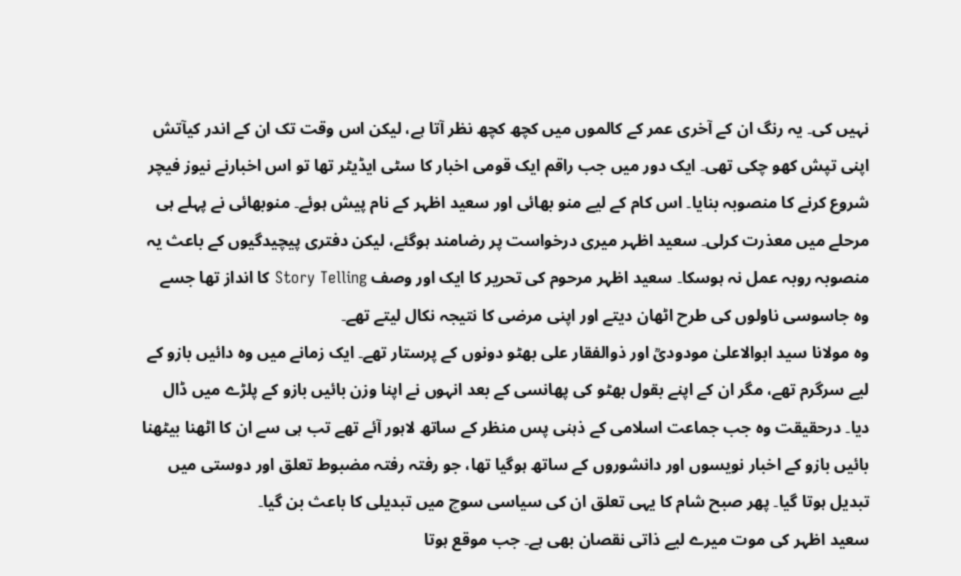نہیں کی۔ یہ رنگ ان کے آخری عمر کے کالموں میں کچھ کچھ نظر آتا ہے، لیکن اس وقت تک ان کے اندر کیآتش اپنی تپش کھو چکی تھی۔ ایک دور میں جب راقم ایک قومی اخبار کا سٹی ایڈیٹر تھا تو اس اخبارنے نیوز فیچر شروع کرنے کا منصوبہ بنایا۔ اس کام کے لیے منو بھائی اور سعید اظہر کے نام پیش ہوئے۔ منوبھائی نے پہلے ہی مرحلے میں معذرت کرلی۔ سعید اظہر میری درخواست پر رضامند ہوگئے، لیکن دفتری پیچیدگیوں کے باعث یہ منصوبہ روبہ عمل نہ ہوسکا۔ سعید اظہر مرحوم کی تحریر کا ایک اور وصف Story Telling کا انداز تھا جسے وہ جاسوسی ناولوں کی طرح اٹھان دیتے اور اپنی مرضی کا نتیجہ نکال لیتے تھے۔
وہ مولانا سید ابوالاعلیٰ مودودیؒ اور ذوالفقار علی بھٹو دونوں کے پرستار تھے۔ ایک زمانے میں وہ دائیں بازو کے لیے سرگرم تھے، مگر ان کے اپنے بقول بھٹو کی پھانسی کے بعد انہوں نے اپنا وزن بائیں بازو کے پلڑے میں ڈال دیا۔ درحقیقت وہ جب جماعت اسلامی کے ذہنی پس منظر کے ساتھ لاہور آئے تھے تب ہی سے ان کا اٹھنا بیٹھنا بائیں بازو کے اخبار نویسوں اور دانشوروں کے ساتھ ہوگیا تھا، جو رفتہ رفتہ مضبوط تعلق اور دوستی میں تبدیل ہوتا گیا۔ پھر صبح شام کا یہی تعلق ان کی سیاسی سوچ میں تبدیلی کا باعث بن گیا۔
سعید اظہر کی موت میرے لیے ذاتی نقصان بھی ہے۔ جب موقع ہوتا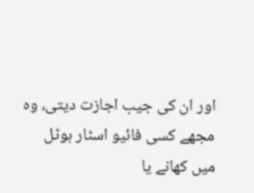اور ان کی جیب اجازت دیتی، وہ مجھے کسی فائیو اسٹار ہوٹل میں کھانے یا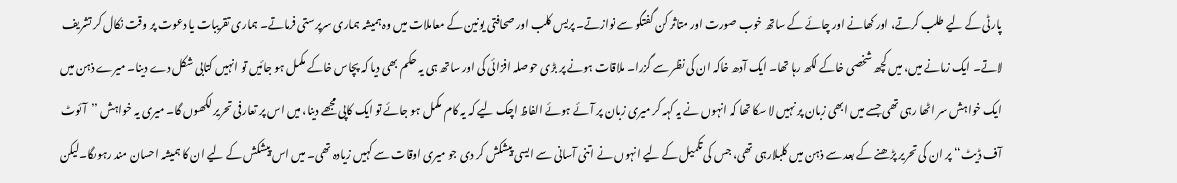پارٹی کے لیے طلب کرتے، اور کھانے اور چائے کے ساتھ خوب صورت اور متاثر کن گفتگو سے نوازتے۔ پریس کلب اور صحافتی یونین کے معاملات میں وہ ہمیشہ ہماری سرپرستی فرماتے۔ ہماری تقریبات یا دعوت پر وقت نکال کر تشریف لاتے۔ ایک زمانے میں، میں کچھ شخصی خاکے لکھ رہا تھا۔ ایک آدھ خاکہ ان کی نظر سے گزرا۔ ملاقات ہونے پر بڑی حوصلہ افزائی کی اور ساتھ ہی یہ حکم بھی دیا کہ پچاس خاکے مکمل ہو جائیں تو انہیں کتابی شکل دے دینا۔ میرے ذہن میں ایک خواہش سر اٹھا رہی تھی جسے میں ابھی زبان پر نہیں لا سکا تھا کہ انہوں نے یہ کہہ کر میری زبان پر آئے ہوئے الفاظ اچک لیے کہ یہ کام مکمل ہو جائے تو ایک کاپی مجھے دینا، میں اس پر تعارفی تحریر لکھوں گا۔ میری یہ خواہش ’’آئوٹ آف ڈیٹ‘‘ پر ان کی تحریر پڑھنے کے بعد سے ذہن میں کلبلارہی تھی، جس کی تکمیل کے لیے انہوں نے اتنی آسانی سے ایسی پیشکش کر دی جو میری اوقات سے کہیں زیادہ تھی۔ میں اس پیشکش کے لیے ان کا ہمیشہ احسان مند رہوںگا۔لیکن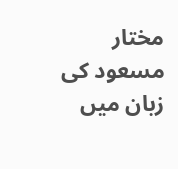مختار مسعود کی زبان میں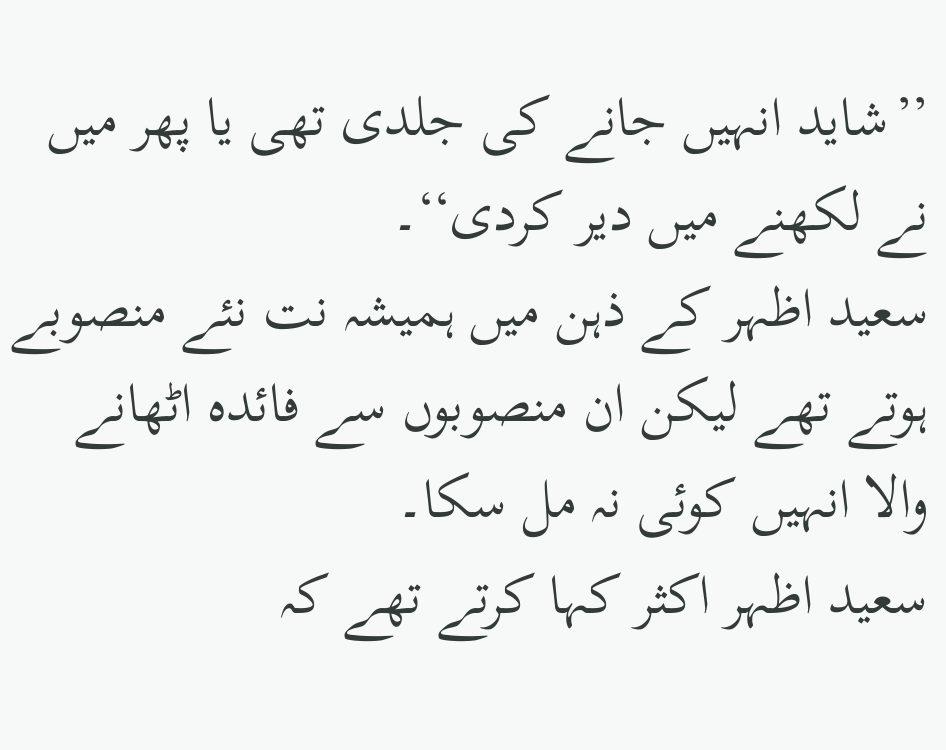’’شاید انہیں جانے کی جلدی تھی یا پھر میں نے لکھنے میں دیر کردی‘‘۔
سعید اظہر کے ذہن میں ہمیشہ نت نئے منصوبے ہوتے تھے لیکن ان منصوبوں سے فائدہ اٹھانے والا انہیں کوئی نہ مل سکا۔
سعید اظہر اکثر کہا کرتے تھے کہ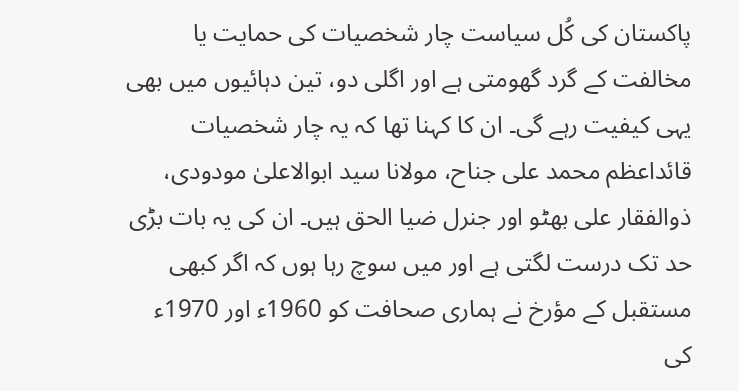پاکستان کی کُل سیاست چار شخصیات کی حمایت یا مخالفت کے گرد گھومتی ہے اور اگلی دو، تین دہائیوں میں بھی یہی کیفیت رہے گی۔ ان کا کہنا تھا کہ یہ چار شخصیات قائداعظم محمد علی جناح، مولانا سید ابوالاعلیٰ مودودی، ذوالفقار علی بھٹو اور جنرل ضیا الحق ہیں۔ ان کی یہ بات بڑی حد تک درست لگتی ہے اور میں سوچ رہا ہوں کہ اگر کبھی مستقبل کے مؤرخ نے ہماری صحافت کو 1960ء اور 1970ء کی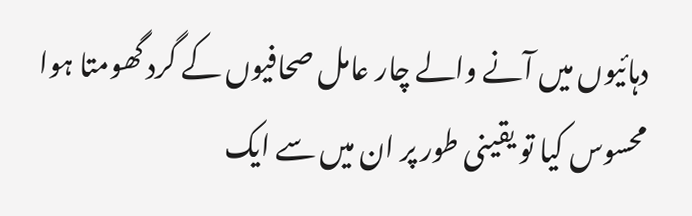دہائیوں میں آنے والے چار عامل صحافیوں کے گرد گھومتا ہوا محسوس کیا تو یقینی طور پر ان میں سے ایک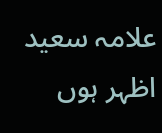علامہ سعید اظہر ہوں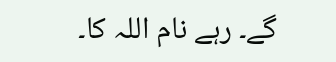گے۔ رہے نام اللہ کا۔